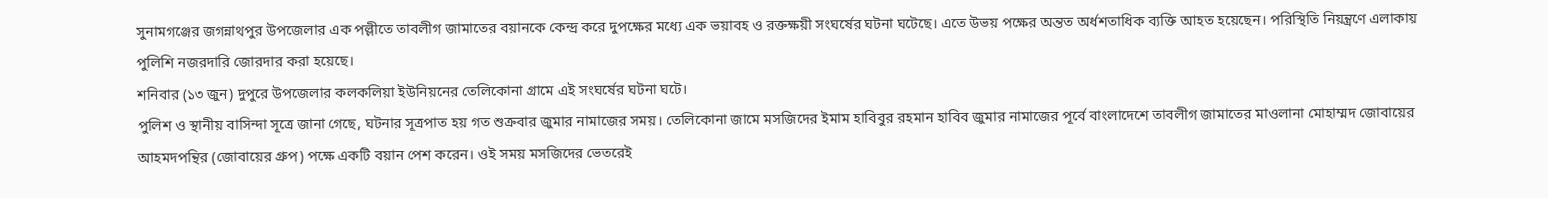সুনামগঞ্জের জগন্নাথপুর উপজেলার এক পল্লীতে তাবলীগ জামাতের বয়ানকে কেন্দ্র করে দুপক্ষের মধ্যে এক ভয়াবহ ও রক্তক্ষয়ী সংঘর্ষের ঘটনা ঘটেছে। এতে উভয় পক্ষের অন্তত অর্ধশতাধিক ব্যক্তি আহত হয়েছেন। পরিস্থিতি নিয়ন্ত্রণে এলাকায় পুলিশি নজরদারি জোরদার করা হয়েছে।
শনিবার (১৩ জুন) দুপুরে উপজেলার কলকলিয়া ইউনিয়নের তেলিকোনা গ্রামে এই সংঘর্ষের ঘটনা ঘটে।
পুলিশ ও স্থানীয় বাসিন্দা সূত্রে জানা গেছে, ঘটনার সূত্রপাত হয় গত শুক্রবার জুমার নামাজের সময়। তেলিকোনা জামে মসজিদের ইমাম হাবিবুর রহমান হাবিব জুমার নামাজের পূর্বে বাংলাদেশে তাবলীগ জামাতের মাওলানা মোহাম্মদ জোবায়ের আহমদপন্থির (জোবায়ের গ্রুপ) পক্ষে একটি বয়ান পেশ করেন। ওই সময় মসজিদের ভেতরেই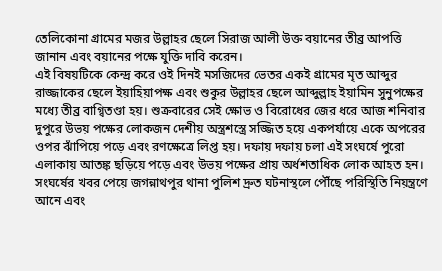তেলিকোনা গ্রামের মজর উল্লাহর ছেলে সিরাজ আলী উক্ত বয়ানের তীব্র আপত্তি জানান এবং বয়ানের পক্ষে যুক্তি দাবি করেন।
এই বিষয়টিকে কেন্দ্র করে ওই দিনই মসজিদের ভেতর একই গ্রামের মৃত আব্দুর রাজ্জাকের ছেলে ইয়াহিয়াপক্ষ এবং শুকুর উল্লাহর ছেলে আব্দুল্লাহ ইয়ামিন সুনুপক্ষের মধ্যে তীব্র বাগ্বিতণ্ডা হয়। শুক্রবারের সেই ক্ষোভ ও বিরোধের জের ধরে আজ শনিবার দুপুরে উভয় পক্ষের লোকজন দেশীয় অস্ত্রশস্ত্রে সজ্জিত হয়ে একপর্যায়ে একে অপরের ওপর ঝাঁপিয়ে পড়ে এবং রণক্ষেত্রে লিপ্ত হয়। দফায় দফায় চলা এই সংঘর্ষে পুরো এলাকায় আতঙ্ক ছড়িয়ে পড়ে এবং উভয় পক্ষের প্রায় অর্ধশতাধিক লোক আহত হন।
সংঘর্ষের খবর পেয়ে জগন্নাথপুর থানা পুলিশ দ্রুত ঘটনাস্থলে পৌঁছে পরিস্থিতি নিয়ন্ত্রণে আনে এবং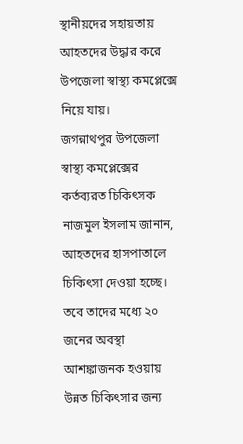স্থানীয়দের সহায়তায় আহতদের উদ্ধার করে উপজেলা স্বাস্থ্য কমপ্লেক্সে নিয়ে যায়।
জগন্নাথপুর উপজেলা স্বাস্থ্য কমপ্লেক্সের কর্তব্যরত চিকিৎসক নাজমুল ইসলাম জানান, আহতদের হাসপাতালে চিকিৎসা দেওয়া হচ্ছে। তবে তাদের মধ্যে ২০ জনের অবস্থা আশঙ্কাজনক হওয়ায় উন্নত চিকিৎসার জন্য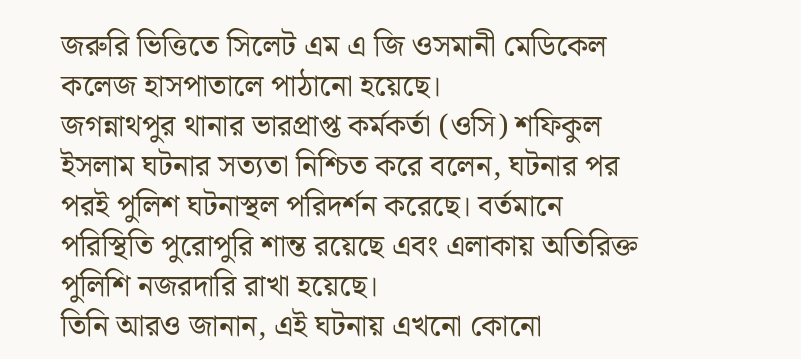জরুরি ভিত্তিতে সিলেট এম এ জি ওসমানী মেডিকেল কলেজ হাসপাতালে পাঠানো হয়েছে।
জগন্নাথপুর থানার ভারপ্রাপ্ত কর্মকর্তা (ওসি) শফিকুল ইসলাম ঘটনার সত্যতা নিশ্চিত করে বলেন, ঘটনার পর পরই পুলিশ ঘটনাস্থল পরিদর্শন করেছে। বর্তমানে পরিস্থিতি পুরোপুরি শান্ত রয়েছে এবং এলাকায় অতিরিক্ত পুলিশি নজরদারি রাখা হয়েছে।
তিনি আরও জানান, এই ঘটনায় এখনো কোনো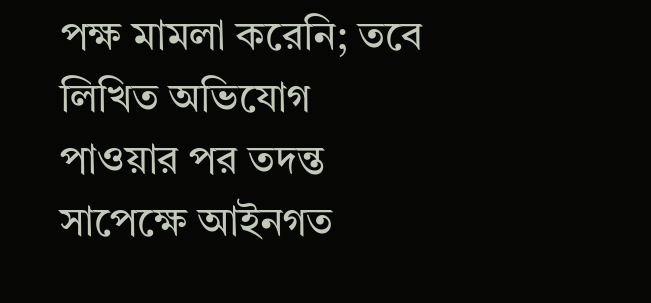পক্ষ মামলা করেনি; তবে লিখিত অভিযোগ পাওয়ার পর তদন্ত সাপেক্ষে আইনগত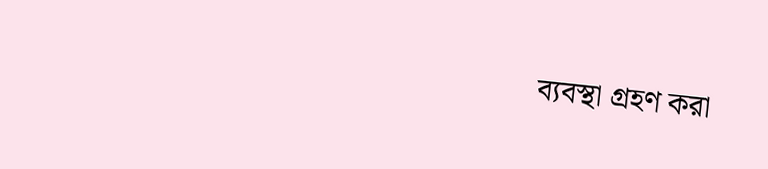ব্যবস্থা গ্রহণ করা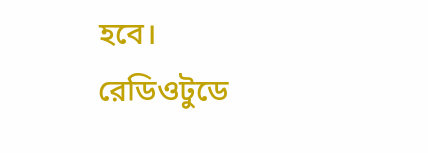হবে।
রেডিওটুডে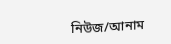নিউজ/আনাম